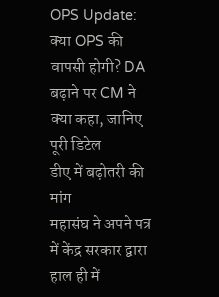OPS Update: क्या OPS की वापसी होगी? DA बढ़ाने पर CM ने क्या कहा, जानिए पूरी डिटेल
डीए में बढ़ोतरी की मांग
महासंघ ने अपने पत्र में केंद्र सरकार द्वारा हाल ही में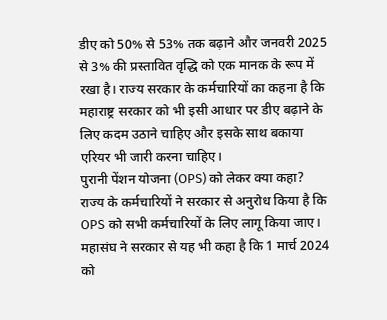डीए को 50% से 53% तक बढ़ाने और जनवरी 2025 से 3% की प्रस्तावित वृद्धि को एक मानक के रूप में रखा है। राज्य सरकार के कर्मचारियों का कहना है कि महाराष्ट्र सरकार को भी इसी आधार पर डीए बढ़ाने के लिए कदम उठाने चाहिए और इसके साथ बकाया एरियर भी जारी करना चाहिए।
पुरानी पेंशन योजना (OPS) को लेकर क्या कहा?
राज्य के कर्मचारियों ने सरकार से अनुरोध किया है कि OPS को सभी कर्मचारियों के लिए लागू किया जाए। महासंघ ने सरकार से यह भी कहा है कि 1 मार्च 2024 को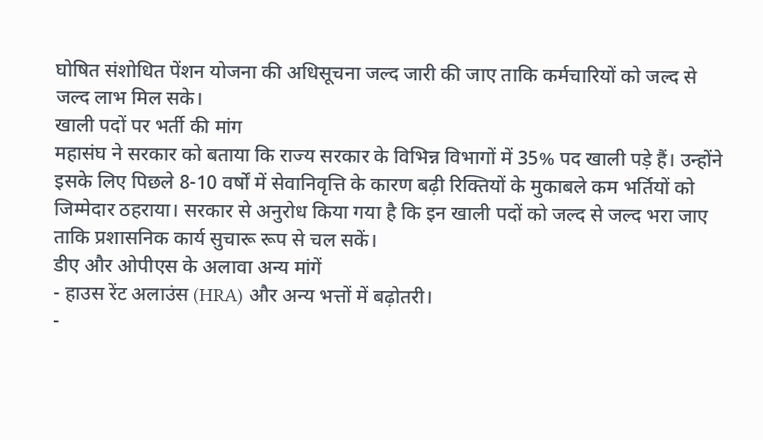घोषित संशोधित पेंशन योजना की अधिसूचना जल्द जारी की जाए ताकि कर्मचारियों को जल्द से जल्द लाभ मिल सके।
खाली पदों पर भर्ती की मांग
महासंघ ने सरकार को बताया कि राज्य सरकार के विभिन्न विभागों में 35% पद खाली पड़े हैं। उन्होंने इसके लिए पिछले 8-10 वर्षों में सेवानिवृत्ति के कारण बढ़ी रिक्तियों के मुकाबले कम भर्तियों को जिम्मेदार ठहराया। सरकार से अनुरोध किया गया है कि इन खाली पदों को जल्द से जल्द भरा जाए ताकि प्रशासनिक कार्य सुचारू रूप से चल सकें।
डीए और ओपीएस के अलावा अन्य मांगें
- हाउस रेंट अलाउंस (HRA) और अन्य भत्तों में बढ़ोतरी।
-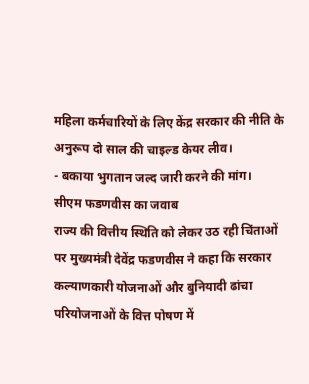महिला कर्मचारियों के लिए केंद्र सरकार की नीति के अनुरूप दो साल की चाइल्ड केयर लीव।
- बकाया भुगतान जल्द जारी करने की मांग।
सीएम फडणवीस का जवाब
राज्य की वित्तीय स्थिति को लेकर उठ रही चिंताओं पर मुख्यमंत्री देवेंद्र फडणवीस ने कहा कि सरकार कल्याणकारी योजनाओं और बुनियादी ढांचा परियोजनाओं के वित्त पोषण में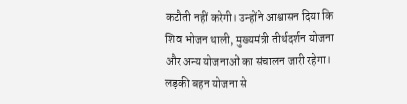कटौती नहीं करेगी। उन्होंने आश्वासन दिया कि शिव भोजन थाली, मुख्यमंत्री तीर्थदर्शन योजना और अन्य योजनाओं का संचालन जारी रहेगा।
लड़की बहन योजना से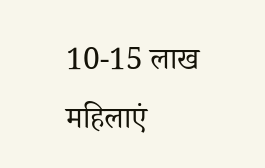10-15 लाख महिलाएं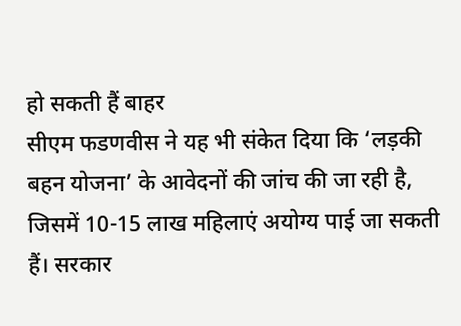हो सकती हैं बाहर
सीएम फडणवीस ने यह भी संकेत दिया कि ‘लड़की बहन योजना’ के आवेदनों की जांच की जा रही है, जिसमें 10-15 लाख महिलाएं अयोग्य पाई जा सकती हैं। सरकार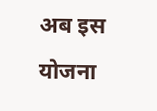अब इस योजना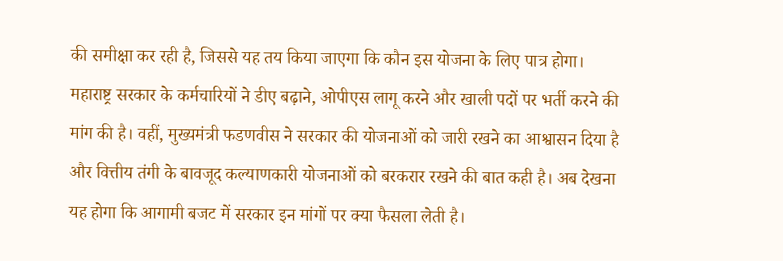की समीक्षा कर रही है, जिससे यह तय किया जाएगा कि कौन इस योजना के लिए पात्र होगा।
महाराष्ट्र सरकार के कर्मचारियों ने डीए बढ़ाने, ओपीएस लागू करने और खाली पदों पर भर्ती करने की मांग की है। वहीं, मुख्यमंत्री फडणवीस ने सरकार की योजनाओं को जारी रखने का आश्वासन दिया है और वित्तीय तंगी के बावजूद कल्याणकारी योजनाओं को बरकरार रखने की बात कही है। अब देखना यह होगा कि आगामी बजट में सरकार इन मांगों पर क्या फैसला लेती है।